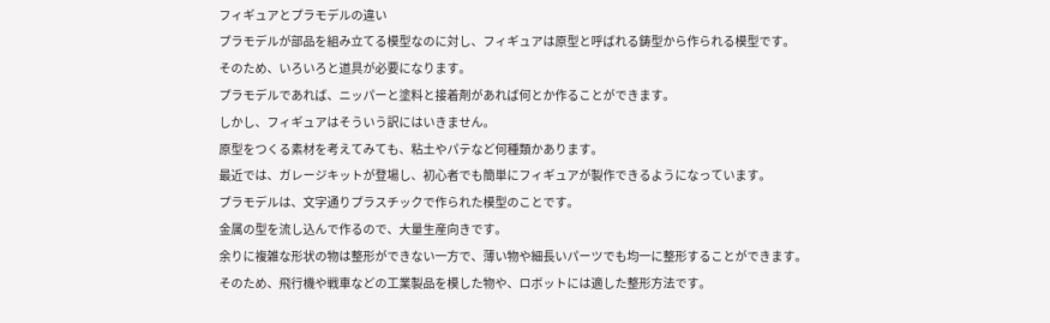フィギュアとプラモデルの違い
プラモデルが部品を組み立てる模型なのに対し、フィギュアは原型と呼ばれる鋳型から作られる模型です。
そのため、いろいろと道具が必要になります。
プラモデルであれば、ニッパーと塗料と接着剤があれば何とか作ることができます。
しかし、フィギュアはそういう訳にはいきません。
原型をつくる素材を考えてみても、粘土やパテなど何種類かあります。
最近では、ガレージキットが登場し、初心者でも簡単にフィギュアが製作できるようになっています。
プラモデルは、文字通りプラスチックで作られた模型のことです。
金属の型を流し込んで作るので、大量生産向きです。
余りに複雑な形状の物は整形ができない一方で、薄い物や細長いパーツでも均一に整形することができます。
そのため、飛行機や戦車などの工業製品を模した物や、ロボットには適した整形方法です。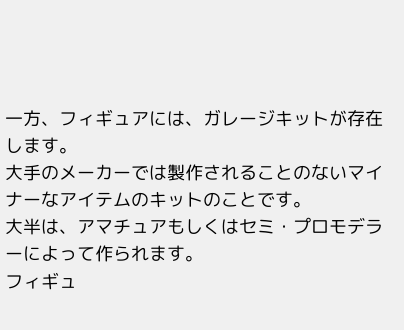一方、フィギュアには、ガレージキットが存在します。
大手のメーカーでは製作されることのないマイナーなアイテムのキットのことです。
大半は、アマチュアもしくはセミ・プロモデラーによって作られます。
フィギュ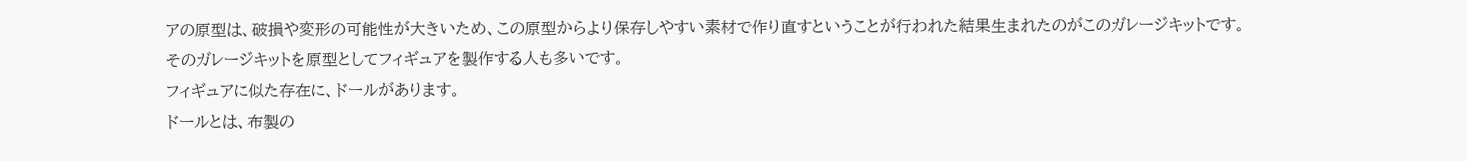アの原型は、破損や変形の可能性が大きいため、この原型からより保存しやすい素材で作り直すということが行われた結果生まれたのがこのガレージキットです。
そのガレージキットを原型としてフィギュアを製作する人も多いです。
フィギュアに似た存在に、ドールがあります。
ドールとは、布製の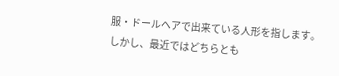服・ドールヘアで出来ている人形を指します。
しかし、最近ではどちらとも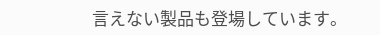言えない製品も登場しています。